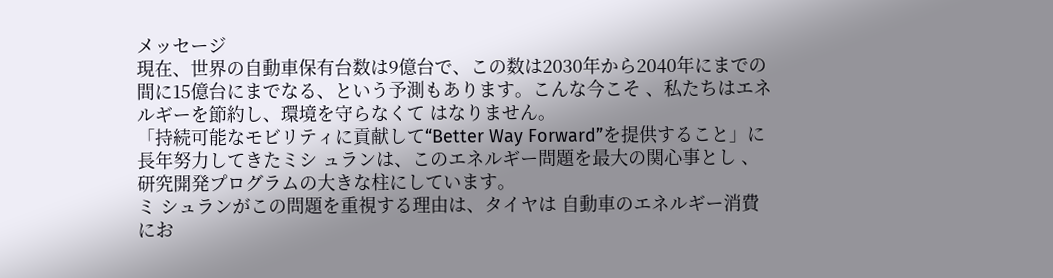メッセージ
現在、世界の自動車保有台数は9億台で、この数は2030年から2040年にまでの間に15億台にまでなる、という予測もあります。こんな今こそ 、私たちはエネルギーを節約し、環境を守らなくて はなりません。
「持続可能なモビリティに貢献して“Better Way Forward”を提供すること」に長年努力してきたミシ ュランは、このエネルギー問題を最大の関心事とし 、研究開発プログラムの大きな柱にしています。
ミ シュランがこの問題を重視する理由は、タイヤは 自動車のエネルギー消費にお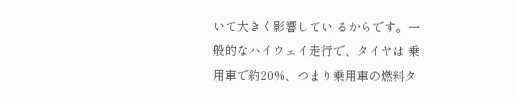いて大きく影響してい るからです。一般的なハイウェイ走行で、タイヤは 乗用車で約20%、つまり乗用車の燃料タ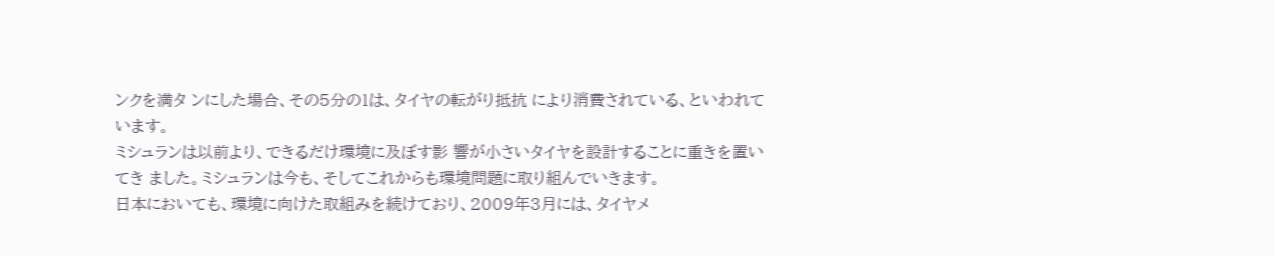ンクを満タ ンにした場合、その5分の1は、タイヤの転がり抵抗 により消費されている、といわれています。
ミシュランは以前より、できるだけ環境に及ぼす影 響が小さいタイヤを設計することに重きを置いてき ました。ミシュランは今も、そしてこれからも環境問題に取り組んでいきます。
日本においても、環境に向けた取組みを続けており、2009年3月には、タイヤメ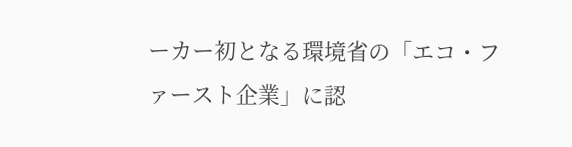ーカー初となる環境省の「エコ・ファースト企業」に認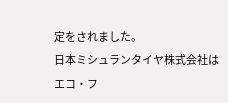定をされました。
日本ミシュランタイヤ株式会社は
エコ・フ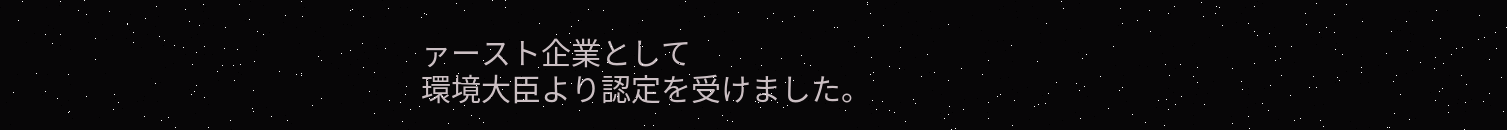ァースト企業として
環境大臣より認定を受けました。